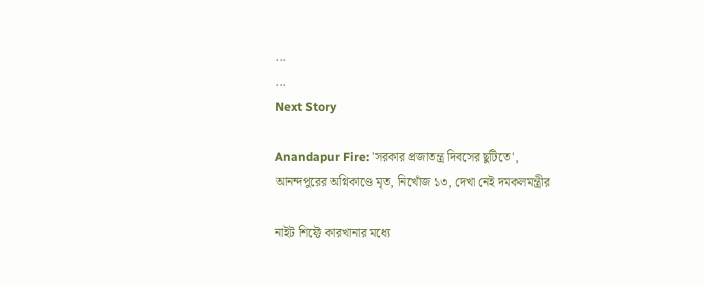...
...
Next Story

Anandapur Fire: 'সরকার প্রজাতন্ত্র দিবসের ছুটিতে', আনন্দপুরের অগ্নিকাণ্ডে মৃত, নিখোঁজ ১৩, দেখা নেই দমকলমন্ত্রীর

নাইট শিফ্টে কারখানার মধ্যে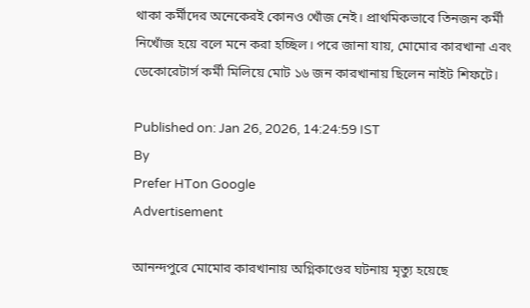থাকা কর্মীদের অনেকেরই কোনও খোঁজ নেই। প্রাথমিকভাবে তিনজন কর্মী নিখোঁজ হয়ে বলে মনে করা হচ্ছিল। পরে জানা যায়, মোমোর কারখানা এবং ডেকোরেটার্স কর্মী মিলিয়ে মোট ১৬ জন কারখানায় ছিলেন নাইট শিফটে।

Published on: Jan 26, 2026, 14:24:59 IST
By
Prefer HTon Google
Advertisement

আনন্দপুরে মোমোর কারখানায় অগ্নিকাণ্ডের ঘটনায় মৃত্যু হয়েছে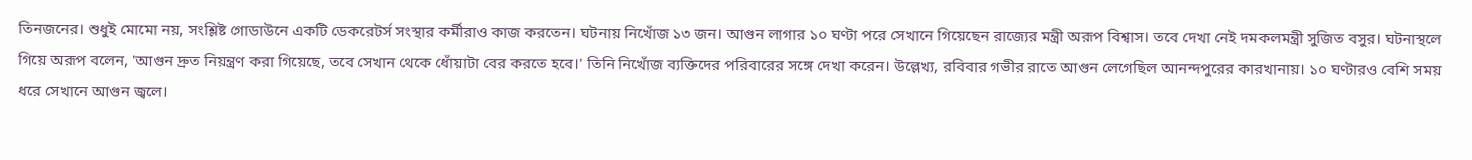তিনজনের। শুধুই মোমো নয়, সংশ্লিষ্ট গোডাউনে একটি ডেকরেটর্স সংস্থার কর্মীরাও কাজ করতেন। ঘটনায় নিখোঁজ ১৩ জন। আগুন লাগার ১০ ঘণ্টা পরে সেখানে গিয়েছেন রাজ্যের মন্ত্রী অরূপ বিশ্বাস। তবে দেখা নেই দমকলমন্ত্রী সুজিত বসুর। ঘটনাস্থলে গিয়ে অরূপ বলেন, 'আগুন দ্রুত নিয়ন্ত্রণ করা গিয়েছে, তবে সেখান থেকে ধোঁয়াটা বের করতে হবে।' তিনি নিখোঁজ ব্যক্তিদের পরিবারের সঙ্গে দেখা করেন। উল্লেখ্য, রবিবার গভীর রাতে আগুন লেগেছিল আনন্দপুরের কারখানায়। ১০ ঘণ্টারও বেশি সময় ধরে সেখানে আগুন জ্বলে।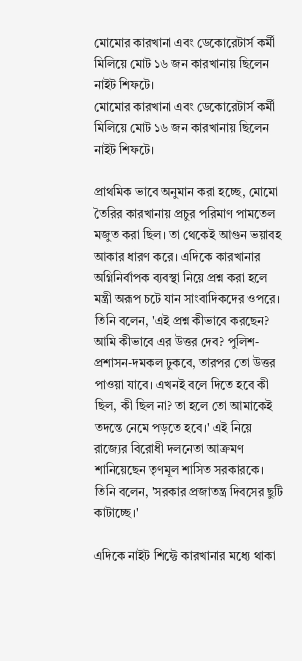মোমোর কারখানা এবং ডেকোরেটার্স কর্মী মিলিয়ে মোট ১৬ জন কারখানায় ছিলেন নাইট শিফটে।
মোমোর কারখানা এবং ডেকোরেটার্স কর্মী মিলিয়ে মোট ১৬ জন কারখানায় ছিলেন নাইট শিফটে।

প্রাথমিক ভাবে অনুমান করা হচ্ছে, মোমো তৈরির কারখানায় প্রচুর পরিমাণ পামতেল মজুত করা ছিল। তা থেকেই আগুন ভয়াবহ আকার ধারণ করে। এদিকে কারখানার অগ্নিনির্বাপক ব্যবস্থা নিয়ে প্রশ্ন করা হলে মন্ত্রী অরূপ চটে যান সাংবাদিকদের ওপরে। তিনি বলেন, 'এই প্রশ্ন কীভাবে করছেন? আমি কীভাবে এর উত্তর দেব? পুলিশ-প্রশাসন-দমকল ঢুকবে, তারপর তো উত্তর পাওয়া যাবে। এখনই বলে দিতে হবে কী ছিল, কী ছিল না? তা হলে তো আমাকেই তদন্তে নেমে পড়তে হবে।' এই নিয়ে রাজ্যের বিরোধী দলনেতা আক্রমণ শানিয়েছেন তৃণমূল শাসিত সরকারকে। তিনি বলেন, 'সরকার প্রজাতন্ত্র দিবসের ছুটি কাটাচ্ছে।'

এদিকে নাইট শিফ্টে কারখানার মধ্যে থাকা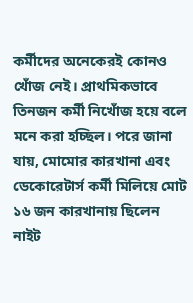কর্মীদের অনেকেরই কোনও খোঁজ নেই। প্রাথমিকভাবে তিনজন কর্মী নিখোঁজ হয়ে বলে মনে করা হচ্ছিল। পরে জানা যায়, মোমোর কারখানা এবং ডেকোরেটার্স কর্মী মিলিয়ে মোট ১৬ জন কারখানায় ছিলেন নাইট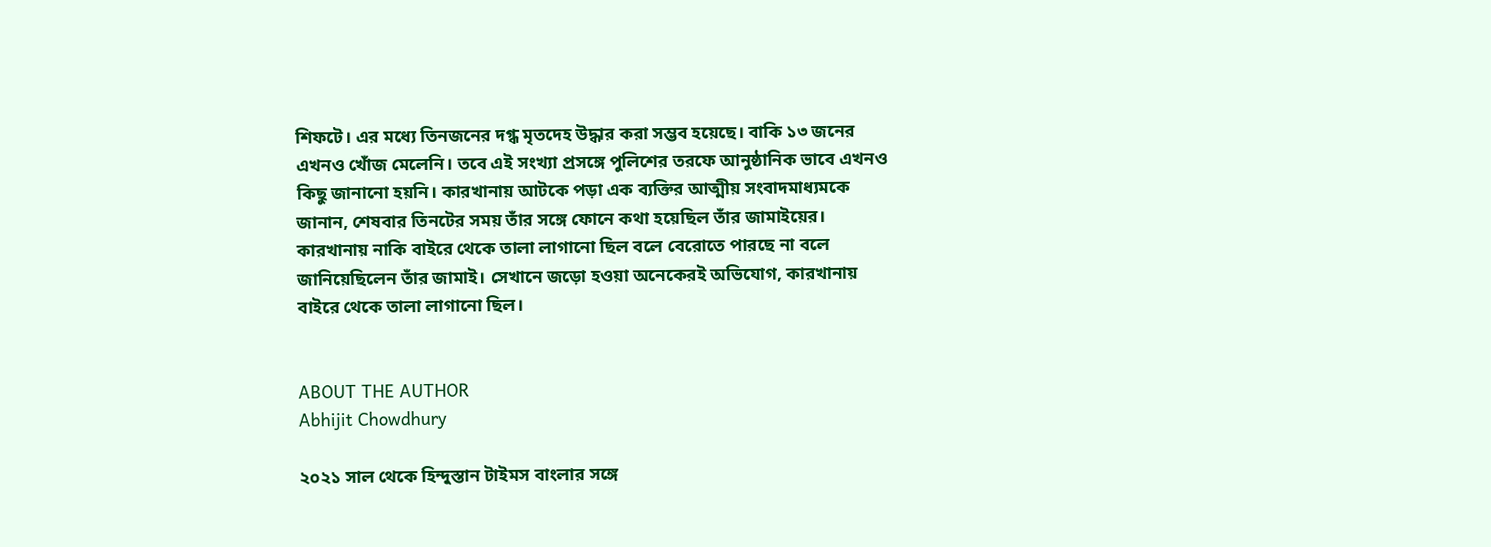শিফটে। এর মধ্যে তিনজনের দগ্ধ মৃতদেহ উদ্ধার করা সম্ভব হয়েছে। বাকি ১৩ জনের এখনও খোঁজ মেলেনি। তবে এই সংখ্যা প্রসঙ্গে পুলিশের তরফে আনুষ্ঠানিক ভাবে এখনও কিছু জানানো হয়নি। কারখানায় আটকে পড়া এক ব্যক্তির আত্মীয় সংবাদমাধ্যমকে জানান, শেষবার তিনটের সময় তাঁর সঙ্গে ফোনে কথা হয়েছিল তাঁর জামাইয়ের। কারখানায় নাকি বাইরে থেকে তালা লাগানো ছিল বলে বেরোতে পারছে না বলে জানিয়েছিলেন তাঁর জামাই। সেখানে জড়ো হওয়া অনেকেরই অভিযোগ, কারখানায় বাইরে থেকে তালা লাগানো ছিল।


ABOUT THE AUTHOR
Abhijit Chowdhury

২০২১ সাল থেকে হিন্দুস্তান টাইমস বাংলার সঙ্গে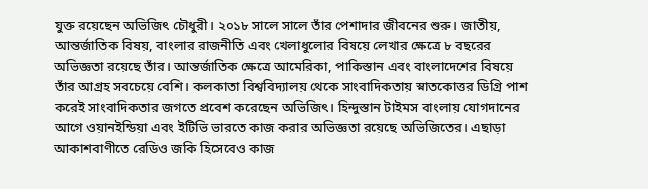যুক্ত রয়েছেন অভিজিৎ চৌধুরী। ২০১৮ সালে সালে তাঁর পেশাদার জীবনের শুরু। জাতীয়, আন্তর্জাতিক বিষয়, বাংলার রাজনীতি এবং খেলাধুলোর বিষয়ে লেখার ক্ষেত্রে ৮ বছরের অভিজ্ঞতা রয়েছে তাঁর। আন্তর্জাতিক ক্ষেত্রে আমেরিকা, পাকিস্তান এবং বাংলাদেশের বিষয়ে তাঁর আগ্রহ সবচেয়ে বেশি। কলকাতা বিশ্ববিদ্যালয় থেকে সাংবাদিকতায় স্নাতকোত্তর ডিগ্রি পাশ করেই সাংবাদিকতার জগতে প্রবেশ করেছেন অভিজিৎ। হিন্দুস্তান টাইমস বাংলায় যোগদানের আগে ওয়ানইন্ডিয়া এবং ইটিভি ভারতে কাজ করার অভিজ্ঞতা রয়েছে অভিজিতের। এছাড়া আকাশবাণীতে রেডিও জকি হিসেবেও কাজ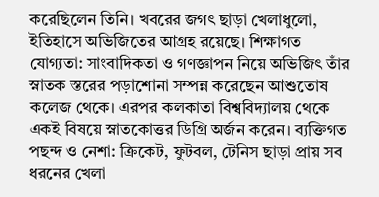করেছিলেন তিনি। খবরের জগৎ ছাড়া খেলাধুলো, ইতিহাসে অভিজিতের আগ্রহ রয়েছে। শিক্ষাগত যোগ্যতা: সাংবাদিকতা ও গণজ্ঞাপন নিয়ে অভিজিৎ তাঁর স্নাতক স্তরের পড়াশোনা সম্পন্ন করেছেন আশুতোষ কলেজ থেকে। এরপর কলকাতা বিশ্ববিদ্যালয় থেকে একই বিষয়ে স্নাতকোত্তর ডিগ্রি অর্জন করেন। ব্যক্তিগত পছন্দ ও নেশা: ক্রিকেট, ফুটবল, টেনিস ছাড়া প্রায় সব ধরনের খেলা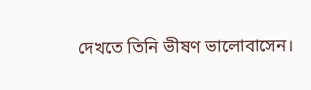দেখতে তিনি ভীষণ ভালোবাসেন।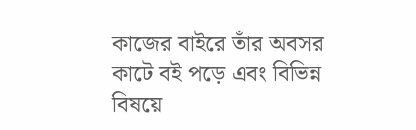কাজের বাইরে তাঁর অবসর কাটে বই পড়ে এবং বিভিন্ন বিষয়ে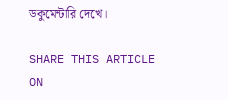ডকুমেন্টারি দেখে।

SHARE THIS ARTICLE ON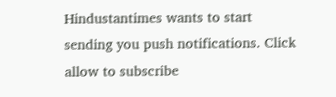Hindustantimes wants to start sending you push notifications. Click allow to subscribe